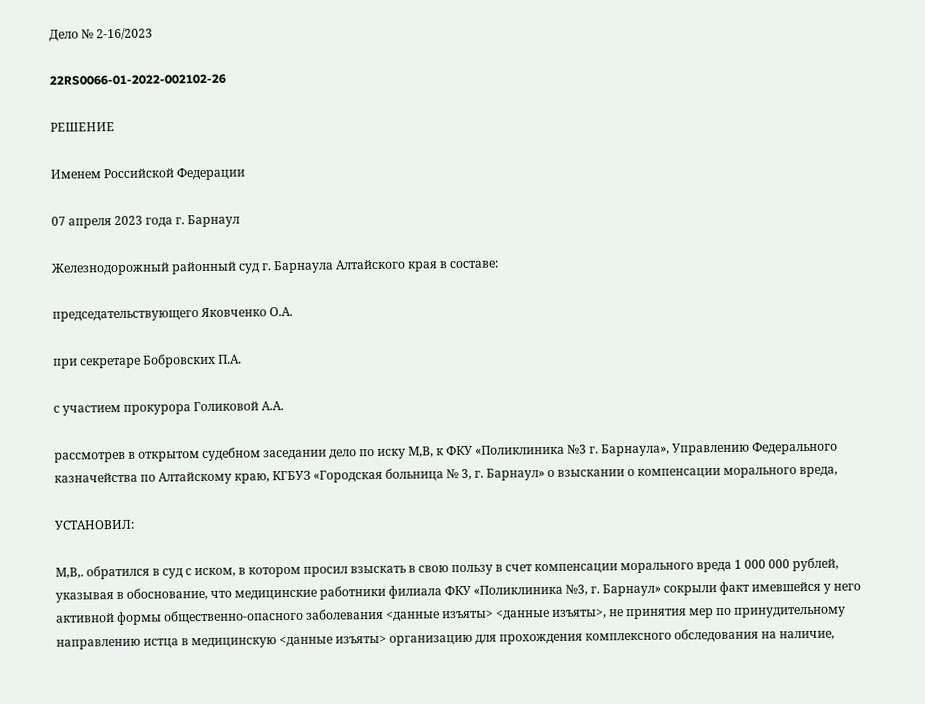Дело № 2-16/2023

22RS0066-01-2022-002102-26

РЕШЕНИЕ

Именем Российской Федерации

07 апреля 2023 года г. Барнаул

Железнодорожный районный суд г. Барнаула Алтайского края в составе:

председательствующего Яковченко О.А.

при секретаре Бобровских П.А.

с участием прокурора Голиковой А.А.

рассмотрев в открытом судебном заседании дело по иску М,В, к ФКУ «Поликлиника №3 г. Барнаула», Управлению Федерального казначейства по Алтайскому краю, КГБУЗ «Городская больница № 3, г. Барнаул» о взыскании о компенсации морального вреда,

УСТАНОВИЛ:

М,В,. обратился в суд с иском, в котором просил взыскать в свою пользу в счет компенсации морального вреда 1 000 000 рублей, указывая в обоснование, что медицинские работники филиала ФКУ «Поликлиника №3, г. Барнаул» сокрыли факт имевшейся у него активной формы общественно-опасного заболевания <данные изъяты> <данные изъяты>, не принятия мер по принудительному направлению истца в медицинскую <данные изъяты> организацию для прохождения комплексного обследования на наличие,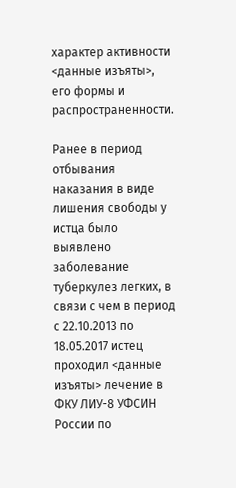характер активности <данные изъяты>, его формы и распространенности.

Ранее в период отбывания наказания в виде лишения свободы у истца было выявлено заболевание туберкулез легких, в связи с чем в период с 22.10.2013 по 18.05.2017 истец проходил <данные изъяты> лечение в ФКУ ЛИУ-8 УФСИН России по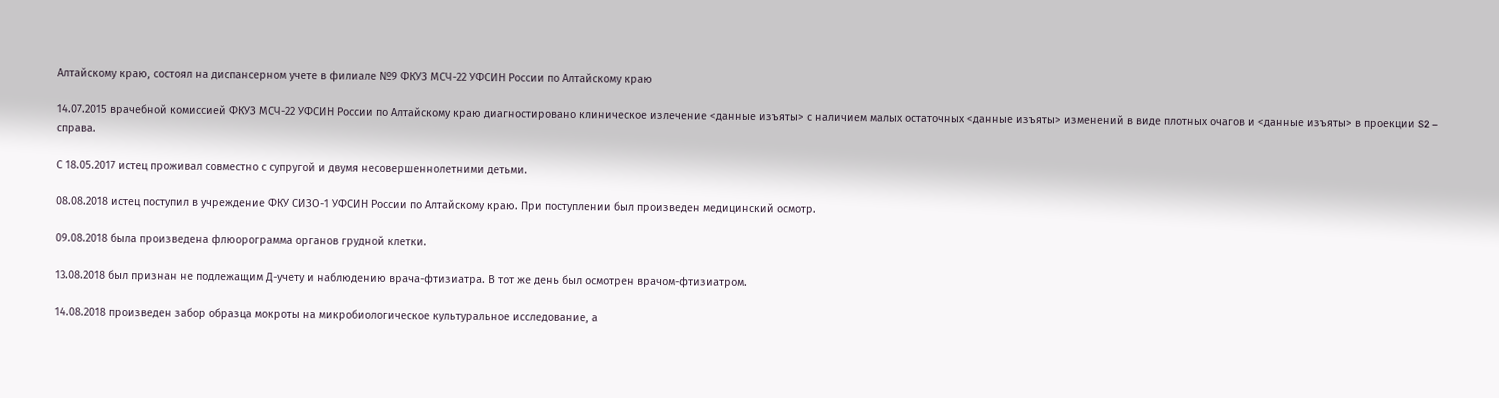Алтайскому краю, состоял на диспансерном учете в филиале №9 ФКУЗ МСЧ-22 УФСИН России по Алтайскому краю

14.07.2015 врачебной комиссией ФКУЗ МСЧ-22 УФСИН России по Алтайскому краю диагностировано клиническое излечение <данные изъяты> с наличием малых остаточных <данные изъяты> изменений в виде плотных очагов и <данные изъяты> в проекции S2 – справа.

С 18.05.2017 истец проживал совместно с супругой и двумя несовершеннолетними детьми.

08.08.2018 истец поступил в учреждение ФКУ СИЗО-1 УФСИН России по Алтайскому краю. При поступлении был произведен медицинский осмотр.

09.08.2018 была произведена флюорограмма органов грудной клетки.

13.08.2018 был признан не подлежащим Д-учету и наблюдению врача-фтизиатра. В тот же день был осмотрен врачом-фтизиатром.

14.08.2018 произведен забор образца мокроты на микробиологическое культуральное исследование, а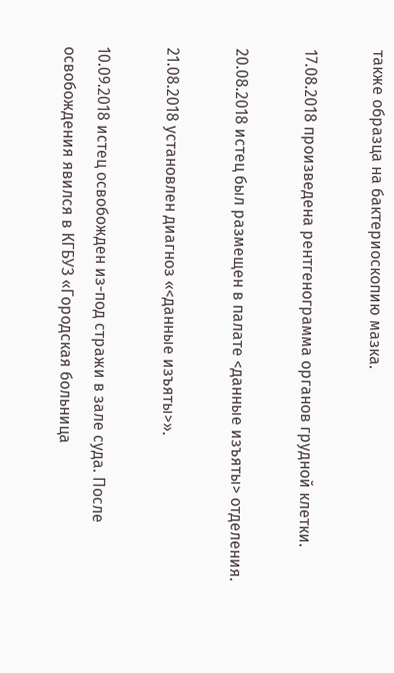также образца на бактериоскопию мазка.

17.08.2018 произведена рентгенограмма органов грудной клетки.

20.08.2018 истец был размещен в палате <данные изъяты> отделения.

21.08.2018 установлен диагноз «<данные изъяты>».

10.09.2018 истец освобожден из-под стражи в зале суда. После освобождения явился в КГБУЗ «Городская больница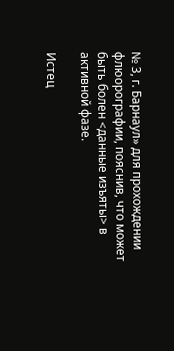№ 3, г. Барнаул» для прохождении флюорографии, пояснив, что может быть болен <данные изъяты> в активной фазе.

Истец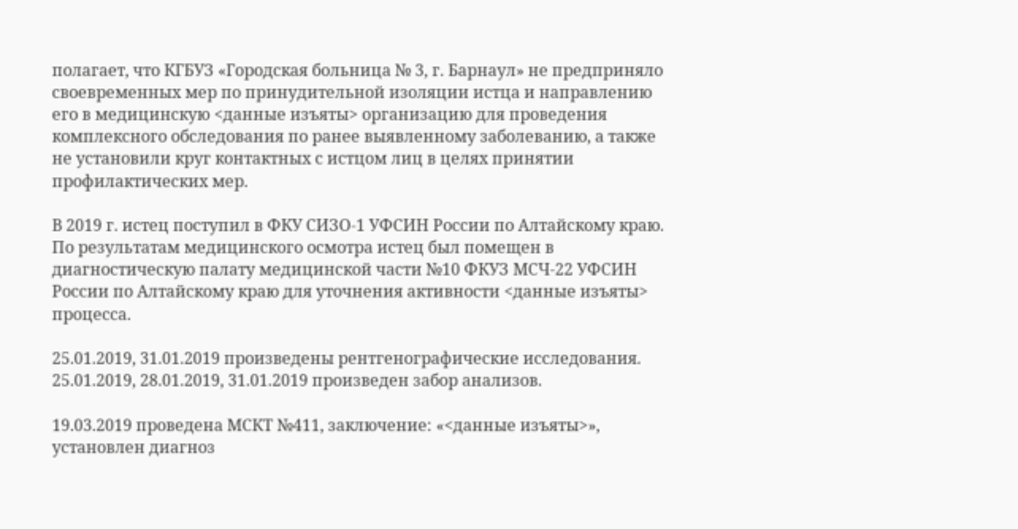полагает, что КГБУЗ «Городская больница № 3, г. Барнаул» не предприняло своевременных мер по принудительной изоляции истца и направлению его в медицинскую <данные изъяты> организацию для проведения комплексного обследования по ранее выявленному заболеванию, а также не установили круг контактных с истцом лиц в целях принятии профилактических мер.

В 2019 г. истец поступил в ФКУ СИЗО-1 УФСИН России по Алтайскому краю. По результатам медицинского осмотра истец был помещен в диагностическую палату медицинской части №10 ФКУЗ МСЧ-22 УФСИН России по Алтайскому краю для уточнения активности <данные изъяты> процесса.

25.01.2019, 31.01.2019 произведены рентгенографические исследования. 25.01.2019, 28.01.2019, 31.01.2019 произведен забор анализов.

19.03.2019 проведена МСКТ №411, заключение: «<данные изъяты>», установлен диагноз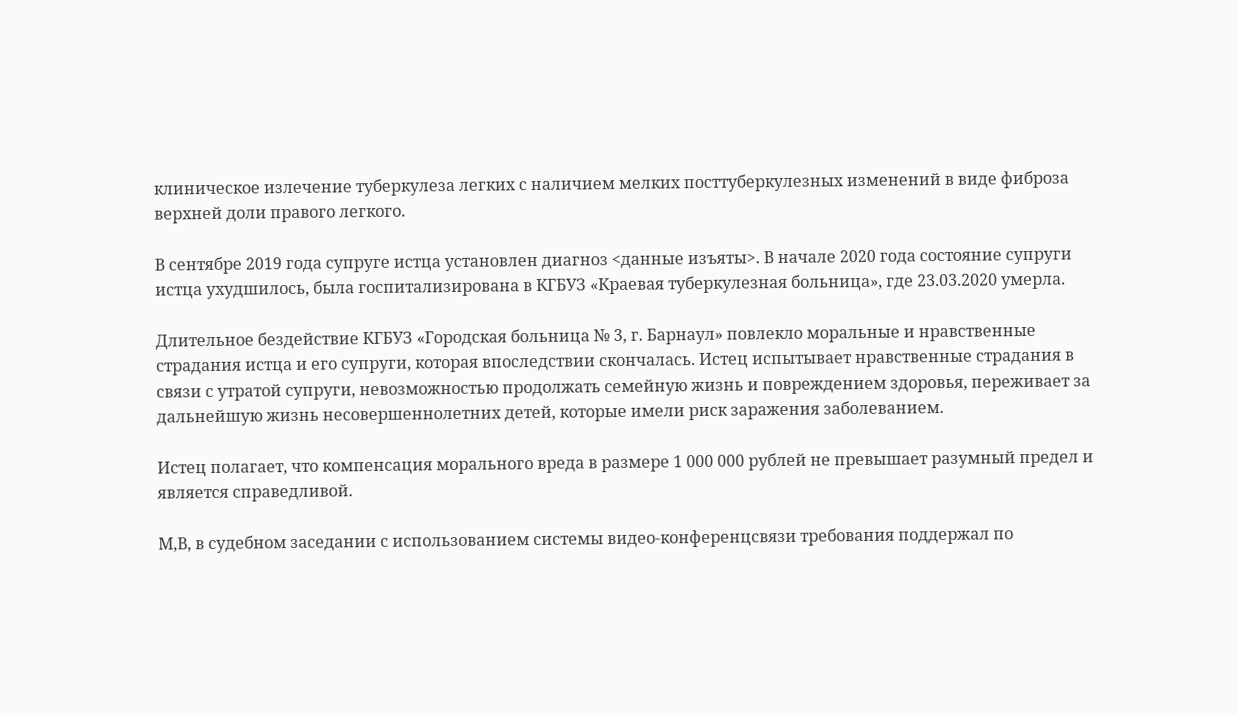клиническое излечение туберкулеза легких с наличием мелких посттуберкулезных изменений в виде фиброза верхней доли правого легкого.

В сентябре 2019 года супруге истца установлен диагноз <данные изъяты>. В начале 2020 года состояние супруги истца ухудшилось, была госпитализирована в КГБУЗ «Краевая туберкулезная больница», где 23.03.2020 умерла.

Длительное бездействие КГБУЗ «Городская больница № 3, г. Барнаул» повлекло моральные и нравственные страдания истца и его супруги, которая впоследствии скончалась. Истец испытывает нравственные страдания в связи с утратой супруги, невозможностью продолжать семейную жизнь и повреждением здоровья, переживает за дальнейшую жизнь несовершеннолетних детей, которые имели риск заражения заболеванием.

Истец полагает, что компенсация морального вреда в размере 1 000 000 рублей не превышает разумный предел и является справедливой.

М,В, в судебном заседании с использованием системы видео-конференцсвязи требования поддержал по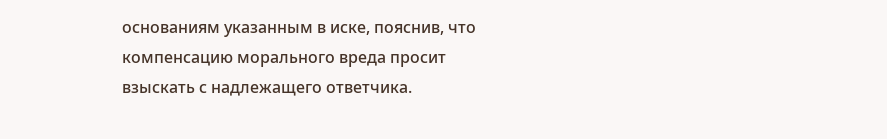основаниям указанным в иске, пояснив, что компенсацию морального вреда просит взыскать с надлежащего ответчика.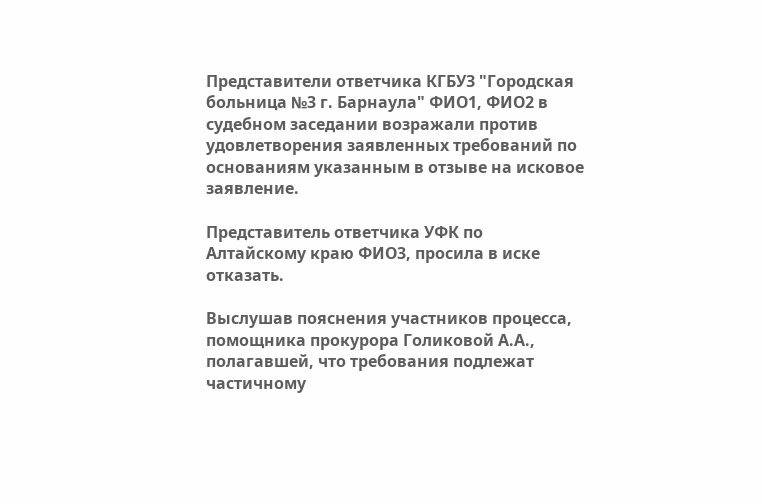Представители ответчика КГБУЗ "Городская больница №3 г. Барнаула" ФИО1, ФИО2 в судебном заседании возражали против удовлетворения заявленных требований по основаниям указанным в отзыве на исковое заявление.

Представитель ответчика УФК по Алтайскому краю ФИО3, просила в иске отказать.

Выслушав пояснения участников процесса, помощника прокурора Голиковой А.А., полагавшей, что требования подлежат частичному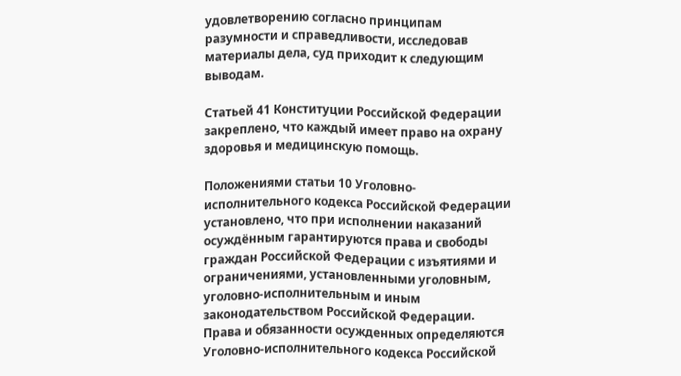удовлетворению согласно принципам разумности и справедливости, исследовав материалы дела, суд приходит к следующим выводам.

Статьей 41 Конституции Российской Федерации закреплено, что каждый имеет право на охрану здоровья и медицинскую помощь.

Положениями статьи 10 Уголовно-исполнительного кодекса Российской Федерации установлено, что при исполнении наказаний осуждённым гарантируются права и свободы граждан Российской Федерации с изъятиями и ограничениями, установленными уголовным, уголовно-исполнительным и иным законодательством Российской Федерации. Права и обязанности осужденных определяются Уголовно-исполнительного кодекса Российской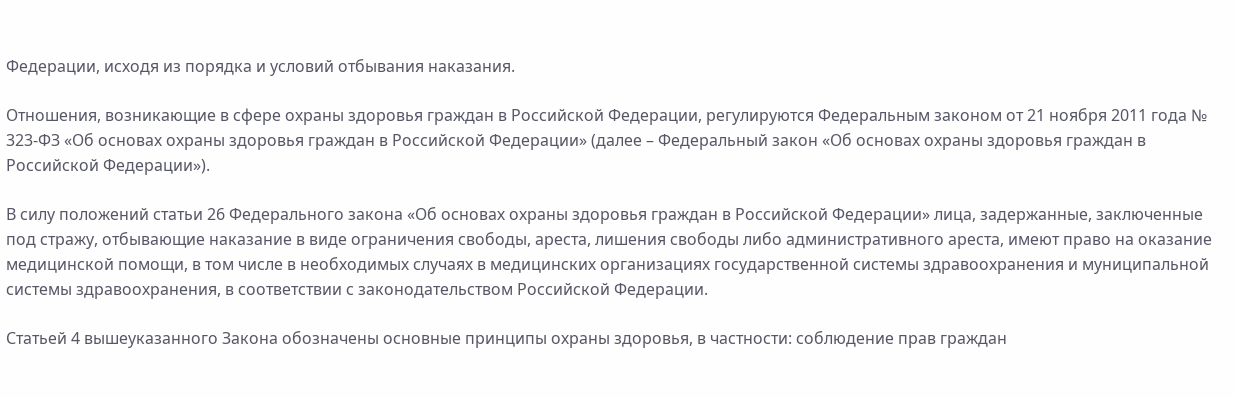Федерации, исходя из порядка и условий отбывания наказания.

Отношения, возникающие в сфере охраны здоровья граждан в Российской Федерации, регулируются Федеральным законом от 21 ноября 2011 года № 323-ФЗ «Об основах охраны здоровья граждан в Российской Федерации» (далее – Федеральный закон «Об основах охраны здоровья граждан в Российской Федерации»).

В силу положений статьи 26 Федерального закона «Об основах охраны здоровья граждан в Российской Федерации» лица, задержанные, заключенные под стражу, отбывающие наказание в виде ограничения свободы, ареста, лишения свободы либо административного ареста, имеют право на оказание медицинской помощи, в том числе в необходимых случаях в медицинских организациях государственной системы здравоохранения и муниципальной системы здравоохранения, в соответствии с законодательством Российской Федерации.

Статьей 4 вышеуказанного Закона обозначены основные принципы охраны здоровья, в частности: соблюдение прав граждан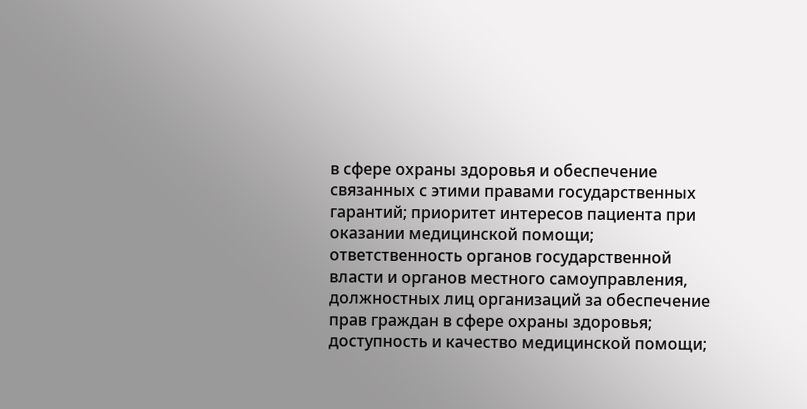в сфере охраны здоровья и обеспечение связанных с этими правами государственных гарантий; приоритет интересов пациента при оказании медицинской помощи; ответственность органов государственной власти и органов местного самоуправления, должностных лиц организаций за обеспечение прав граждан в сфере охраны здоровья; доступность и качество медицинской помощи;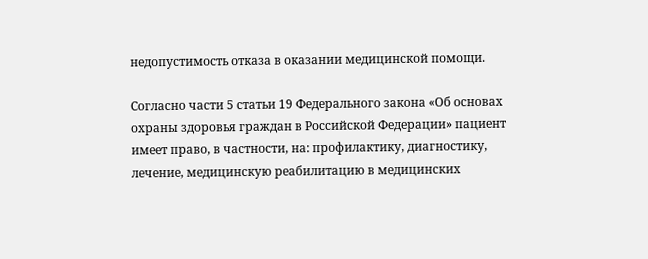недопустимость отказа в оказании медицинской помощи.

Согласно части 5 статьи 19 Федерального закона «Об основах охраны здоровья граждан в Российской Федерации» пациент имеет право, в частности, на: профилактику, диагностику, лечение, медицинскую реабилитацию в медицинских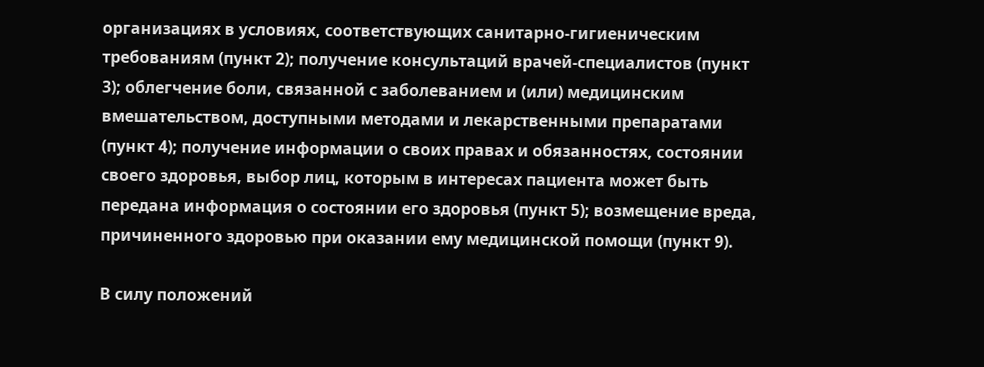организациях в условиях, соответствующих санитарно-гигиеническим требованиям (пункт 2); получение консультаций врачей-специалистов (пункт 3); облегчение боли, связанной с заболеванием и (или) медицинским вмешательством, доступными методами и лекарственными препаратами (пункт 4); получение информации о своих правах и обязанностях, состоянии своего здоровья, выбор лиц, которым в интересах пациента может быть передана информация о состоянии его здоровья (пункт 5); возмещение вреда, причиненного здоровью при оказании ему медицинской помощи (пункт 9).

В силу положений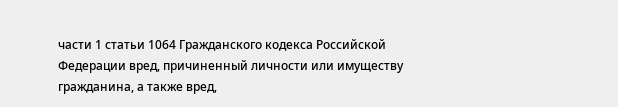части 1 статьи 1064 Гражданского кодекса Российской Федерации вред, причиненный личности или имуществу гражданина, а также вред,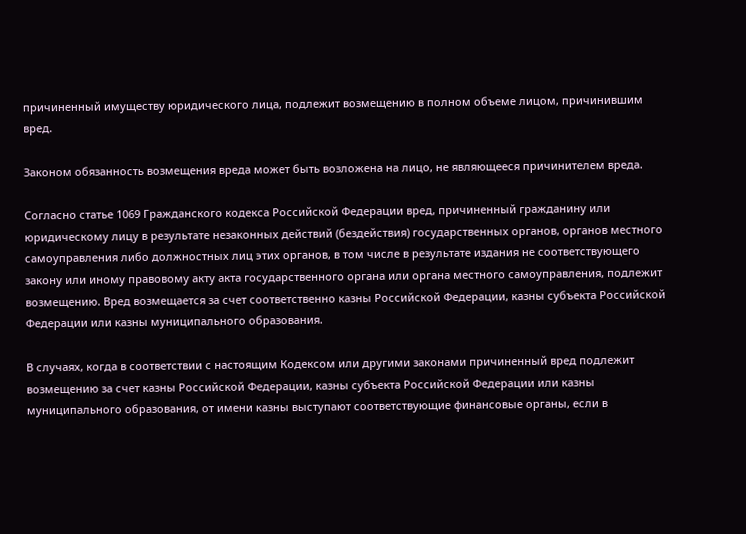причиненный имуществу юридического лица, подлежит возмещению в полном объеме лицом, причинившим вред.

Законом обязанность возмещения вреда может быть возложена на лицо, не являющееся причинителем вреда.

Согласно статье 1069 Гражданского кодекса Российской Федерации вред, причиненный гражданину или юридическому лицу в результате незаконных действий (бездействия) государственных органов, органов местного самоуправления либо должностных лиц этих органов, в том числе в результате издания не соответствующего закону или иному правовому акту акта государственного органа или органа местного самоуправления, подлежит возмещению. Вред возмещается за счет соответственно казны Российской Федерации, казны субъекта Российской Федерации или казны муниципального образования.

В случаях, когда в соответствии с настоящим Кодексом или другими законами причиненный вред подлежит возмещению за счет казны Российской Федерации, казны субъекта Российской Федерации или казны муниципального образования, от имени казны выступают соответствующие финансовые органы, если в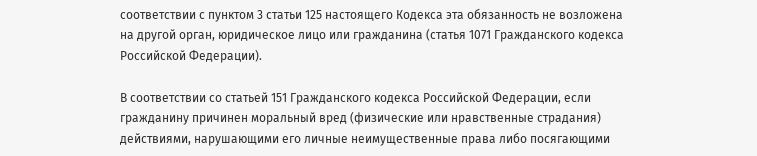соответствии с пунктом 3 статьи 125 настоящего Кодекса эта обязанность не возложена на другой орган, юридическое лицо или гражданина (статья 1071 Гражданского кодекса Российской Федерации).

В соответствии со статьей 151 Гражданского кодекса Российской Федерации, если гражданину причинен моральный вред (физические или нравственные страдания) действиями, нарушающими его личные неимущественные права либо посягающими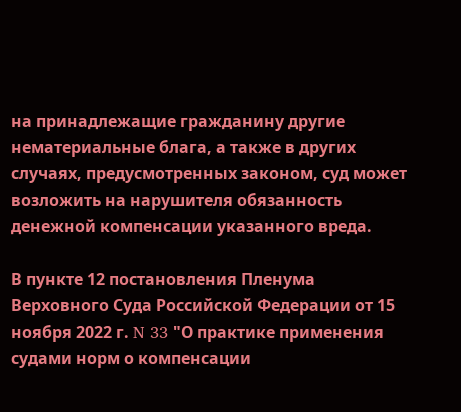на принадлежащие гражданину другие нематериальные блага, а также в других случаях, предусмотренных законом, суд может возложить на нарушителя обязанность денежной компенсации указанного вреда.

В пункте 12 постановления Пленума Верховного Суда Российской Федерации от 15 ноября 2022 г. N 33 "О практике применения судами норм о компенсации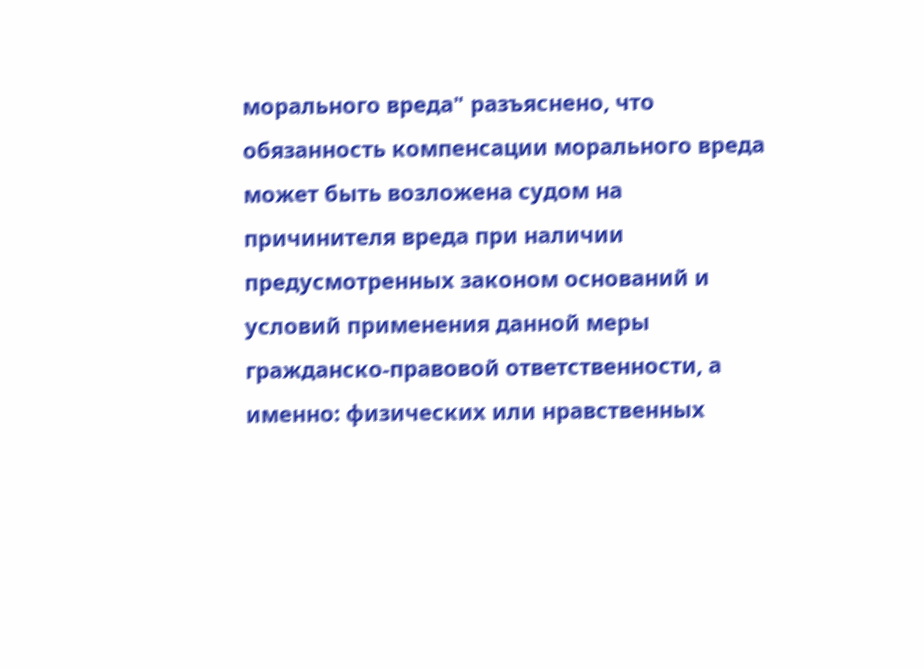морального вреда" разъяснено, что обязанность компенсации морального вреда может быть возложена судом на причинителя вреда при наличии предусмотренных законом оснований и условий применения данной меры гражданско-правовой ответственности, а именно: физических или нравственных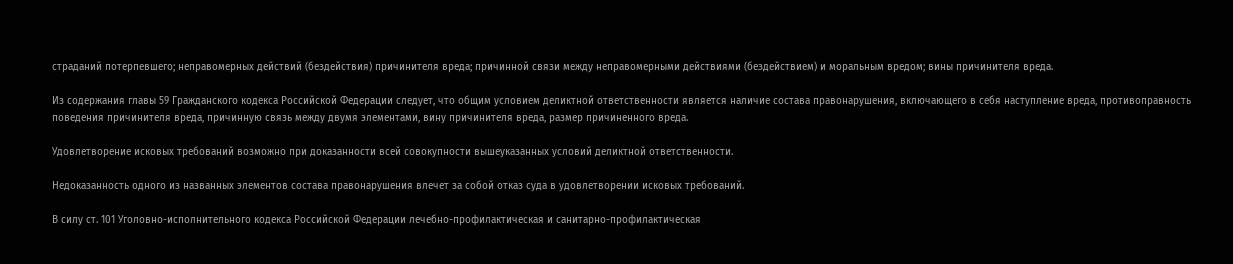страданий потерпевшего; неправомерных действий (бездействия) причинителя вреда; причинной связи между неправомерными действиями (бездействием) и моральным вредом; вины причинителя вреда.

Из содержания главы 59 Гражданского кодекса Российской Федерации следует, что общим условием деликтной ответственности является наличие состава правонарушения, включающего в себя наступление вреда, противоправность поведения причинителя вреда, причинную связь между двумя элементами, вину причинителя вреда, размер причиненного вреда.

Удовлетворение исковых требований возможно при доказанности всей совокупности вышеуказанных условий деликтной ответственности.

Недоказанность одного из названных элементов состава правонарушения влечет за собой отказ суда в удовлетворении исковых требований.

В силу ст. 101 Уголовно-исполнительного кодекса Российской Федерации лечебно-профилактическая и санитарно-профилактическая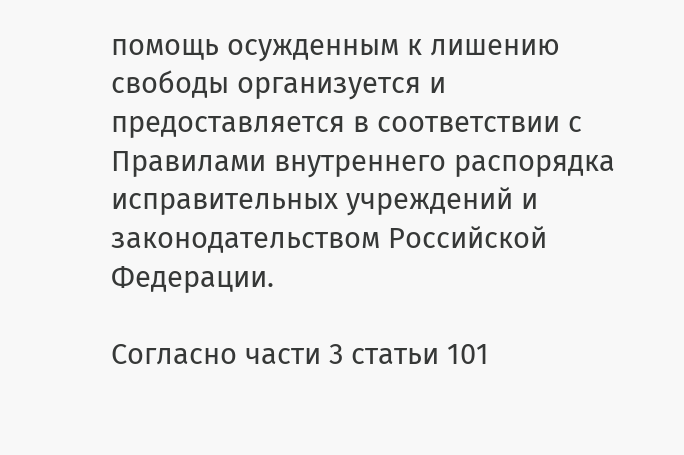помощь осужденным к лишению свободы организуется и предоставляется в соответствии с Правилами внутреннего распорядка исправительных учреждений и законодательством Российской Федерации.

Согласно части 3 статьи 101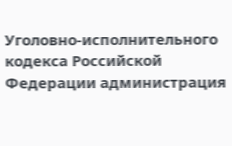Уголовно-исполнительного кодекса Российской Федерации администрация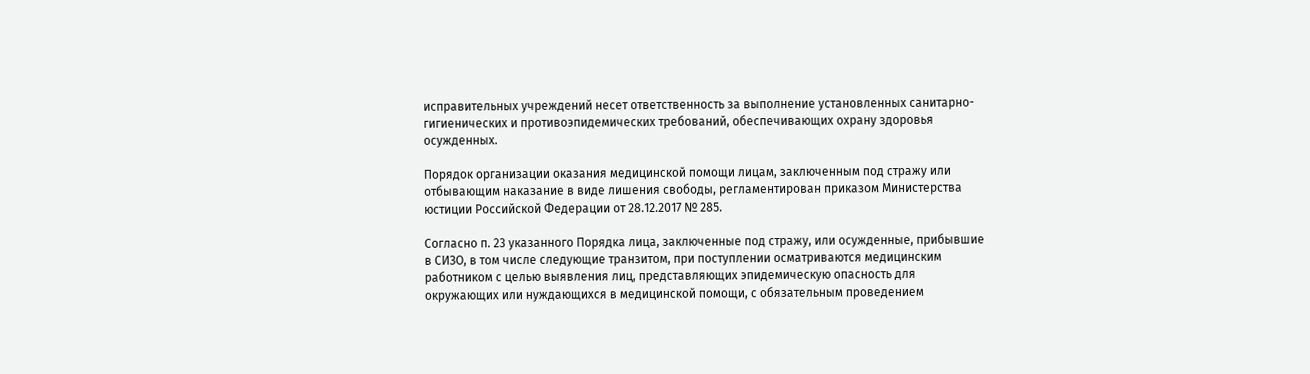исправительных учреждений несет ответственность за выполнение установленных санитарно-гигиенических и противоэпидемических требований, обеспечивающих охрану здоровья осужденных.

Порядок организации оказания медицинской помощи лицам, заключенным под стражу или отбывающим наказание в виде лишения свободы, регламентирован приказом Министерства юстиции Российской Федерации от 28.12.2017 № 285.

Согласно п. 23 указанного Порядка лица, заключенные под стражу, или осужденные, прибывшие в СИЗО, в том числе следующие транзитом, при поступлении осматриваются медицинским работником с целью выявления лиц, представляющих эпидемическую опасность для окружающих или нуждающихся в медицинской помощи, с обязательным проведением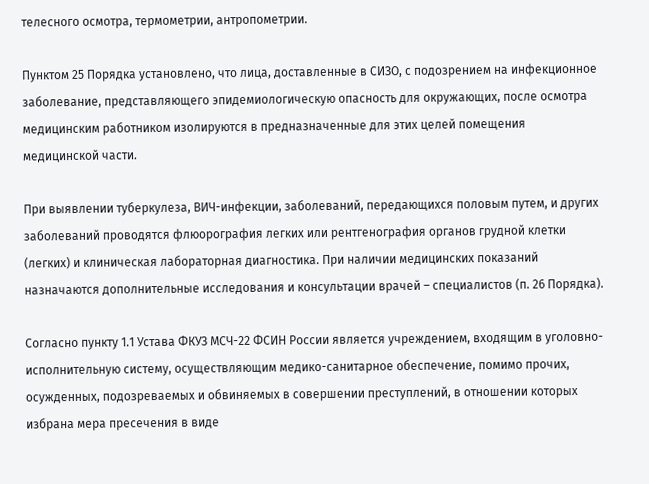телесного осмотра, термометрии, антропометрии.

Пунктом 25 Порядка установлено, что лица, доставленные в СИЗО, с подозрением на инфекционное заболевание, представляющего эпидемиологическую опасность для окружающих, после осмотра медицинским работником изолируются в предназначенные для этих целей помещения медицинской части.

При выявлении туберкулеза, ВИЧ-инфекции, заболеваний, передающихся половым путем, и других заболеваний проводятся флюорография легких или рентгенография органов грудной клетки (легких) и клиническая лабораторная диагностика. При наличии медицинских показаний назначаются дополнительные исследования и консультации врачей – специалистов (п. 26 Порядка).

Согласно пункту 1.1 Устава ФКУЗ МСЧ-22 ФСИН России является учреждением, входящим в уголовно-исполнительную систему, осуществляющим медико-санитарное обеспечение, помимо прочих, осужденных, подозреваемых и обвиняемых в совершении преступлений, в отношении которых избрана мера пресечения в виде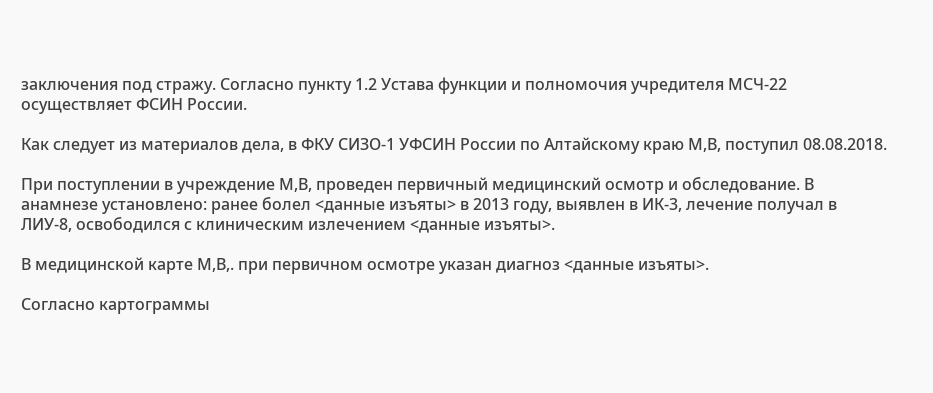заключения под стражу. Согласно пункту 1.2 Устава функции и полномочия учредителя МСЧ-22 осуществляет ФСИН России.

Как следует из материалов дела, в ФКУ СИЗО-1 УФСИН России по Алтайскому краю М,В, поступил 08.08.2018.

При поступлении в учреждение М,В, проведен первичный медицинский осмотр и обследование. В анамнезе установлено: ранее болел <данные изъяты> в 2013 году, выявлен в ИК-3, лечение получал в ЛИУ-8, освободился с клиническим излечением <данные изъяты>.

В медицинской карте М,В,. при первичном осмотре указан диагноз <данные изъяты>.

Согласно картограммы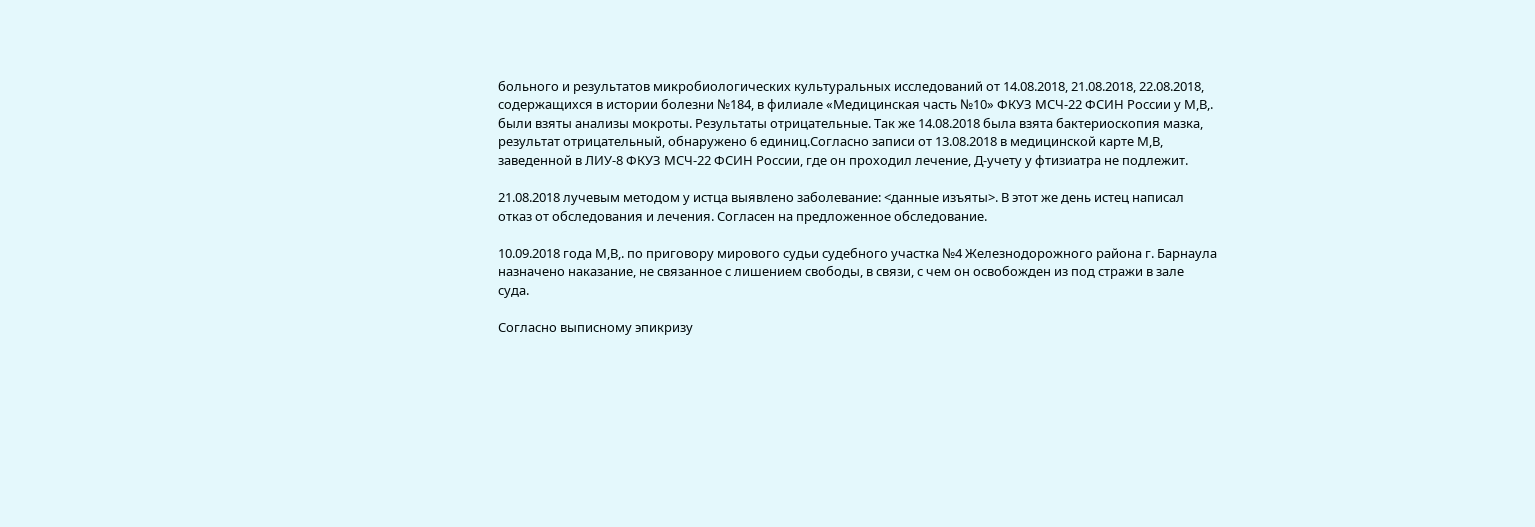больного и результатов микробиологических культуральных исследований от 14.08.2018, 21.08.2018, 22.08.2018, содержащихся в истории болезни №184, в филиале «Медицинская часть №10» ФКУЗ МСЧ-22 ФСИН России у М,В,. были взяты анализы мокроты. Результаты отрицательные. Так же 14.08.2018 была взята бактериоскопия мазка, результат отрицательный, обнаружено 6 единиц.Согласно записи от 13.08.2018 в медицинской карте М,В, заведенной в ЛИУ-8 ФКУЗ МСЧ-22 ФСИН России, где он проходил лечение, Д-учету у фтизиатра не подлежит.

21.08.2018 лучевым методом у истца выявлено заболевание: <данные изъяты>. В этот же день истец написал отказ от обследования и лечения. Согласен на предложенное обследование.

10.09.2018 года М,В,. по приговору мирового судьи судебного участка №4 Железнодорожного района г. Барнаула назначено наказание, не связанное с лишением свободы, в связи, с чем он освобожден из под стражи в зале суда.

Согласно выписному эпикризу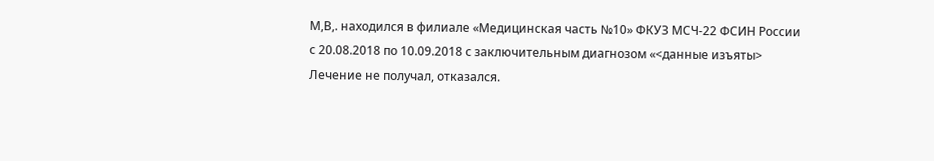М,В,. находился в филиале «Медицинская часть №10» ФКУЗ МСЧ-22 ФСИН России с 20.08.2018 по 10.09.2018 с заключительным диагнозом «<данные изъяты> Лечение не получал, отказался.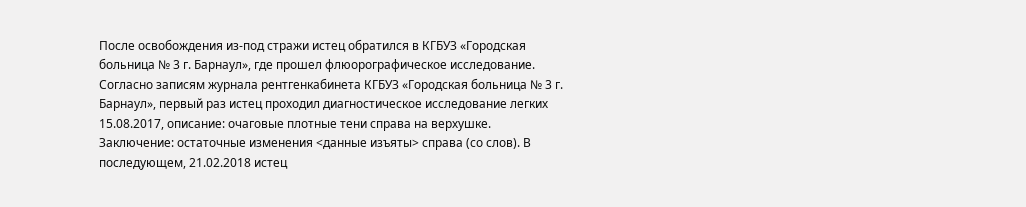После освобождения из-под стражи истец обратился в КГБУЗ «Городская больница № 3 г. Барнаул», где прошел флюорографическое исследование. Согласно записям журнала рентгенкабинета КГБУЗ «Городская больница № 3 г. Барнаул», первый раз истец проходил диагностическое исследование легких 15.08.2017, описание: очаговые плотные тени справа на верхушке. Заключение: остаточные изменения <данные изъяты> справа (со слов). В последующем, 21.02.2018 истец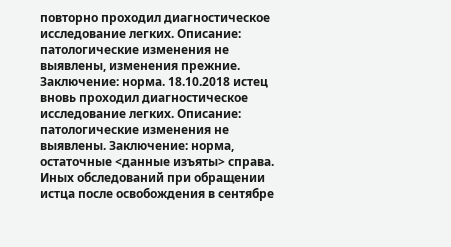повторно проходил диагностическое исследование легких. Описание: патологические изменения не выявлены, изменения прежние. Заключение: норма. 18.10.2018 истец вновь проходил диагностическое исследование легких. Описание: патологические изменения не выявлены. Заключение: норма, остаточные <данные изъяты> справа. Иных обследований при обращении истца после освобождения в сентябре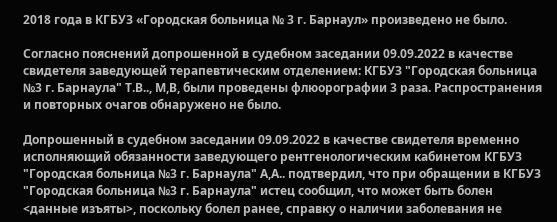2018 года в КГБУЗ «Городская больница № 3 г. Барнаул» произведено не было.

Согласно пояснений допрошенной в судебном заседании 09.09.2022 в качестве свидетеля заведующей терапевтическим отделением: КГБУЗ "Городская больница №3 г. Барнаула" Т.В.., М,В, были проведены флюорографии 3 раза. Распространения и повторных очагов обнаружено не было.

Допрошенный в судебном заседании 09.09.2022 в качестве свидетеля временно исполняющий обязанности заведующего рентгенологическим кабинетом КГБУЗ "Городская больница №3 г. Барнаула" А,А.. подтвердил, что при обращении в КГБУЗ "Городская больница №3 г. Барнаула" истец сообщил, что может быть болен <данные изъяты>, поскольку болел ранее, справку о наличии заболевания не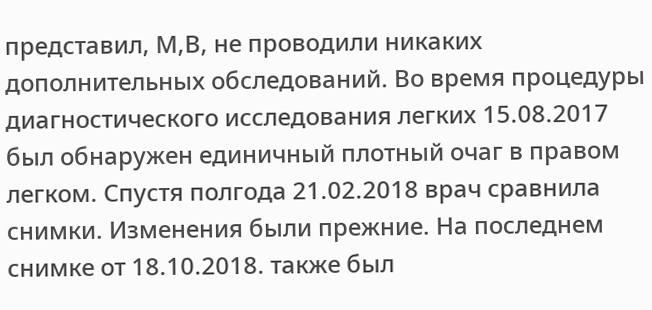представил, М,В, не проводили никаких дополнительных обследований. Во время процедуры диагностического исследования легких 15.08.2017 был обнаружен единичный плотный очаг в правом легком. Спустя полгода 21.02.2018 врач сравнила снимки. Изменения были прежние. На последнем снимке от 18.10.2018. также был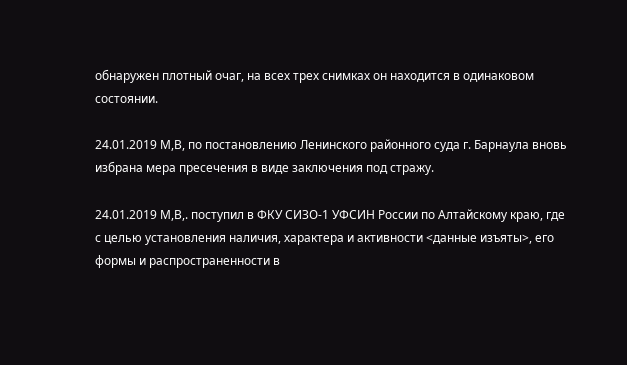обнаружен плотный очаг, на всех трех снимках он находится в одинаковом состоянии.

24.01.2019 М,В, по постановлению Ленинского районного суда г. Барнаула вновь избрана мера пресечения в виде заключения под стражу.

24.01.2019 М,В,. поступил в ФКУ СИЗО-1 УФСИН России по Алтайскому краю, где с целью установления наличия, характера и активности <данные изъяты>, его формы и распространенности в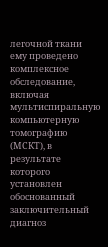легочной ткани ему проведено комплексное обследование, включая мультиспиральную компьютерную томографию (МСКТ), в результате которого установлен обоснованный заключительный диагноз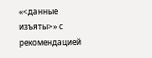«<данные изъяты>» с рекомендацией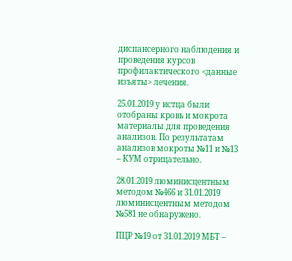диспансерного наблюдения и проведения курсов профилактического <данные изъяты> лечения.

25.01.2019 у истца были отобраны кровь и мокрота материалы для проведения анализов. По результатам анализов мокроты №11 и №13 – КУМ отрицательно.

28.01.2019 люминисцентным методом №466 и 31.01.2019 люминисцентным методом №581 не обнаружено.

ПЦР №19 от 31.01.2019 МБТ –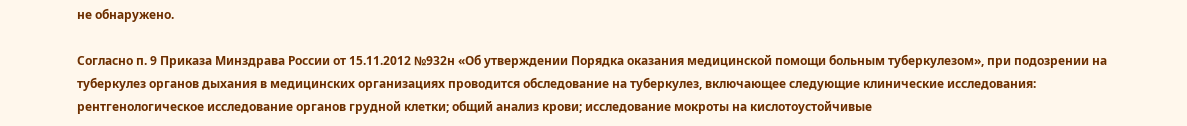не обнаружено.

Согласно п. 9 Приказа Минздрава России от 15.11.2012 №932н «Об утверждении Порядка оказания медицинской помощи больным туберкулезом», при подозрении на туберкулез органов дыхания в медицинских организациях проводится обследование на туберкулез, включающее следующие клинические исследования: рентгенологическое исследование органов грудной клетки; общий анализ крови; исследование мокроты на кислотоустойчивые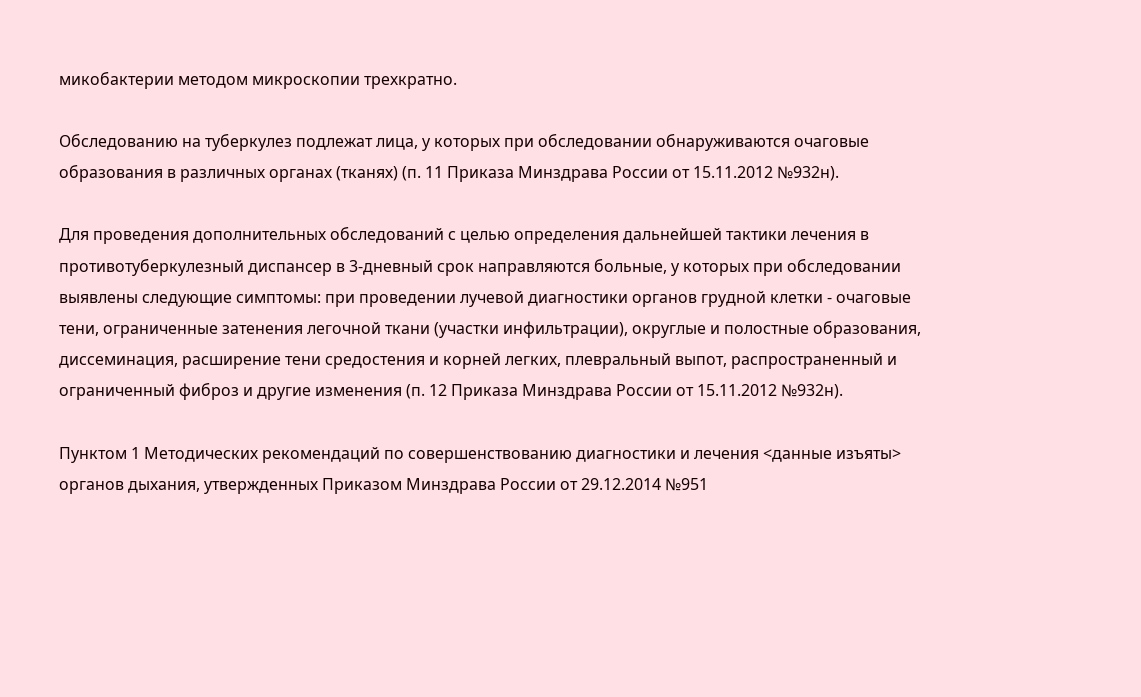микобактерии методом микроскопии трехкратно.

Обследованию на туберкулез подлежат лица, у которых при обследовании обнаруживаются очаговые образования в различных органах (тканях) (п. 11 Приказа Минздрава России от 15.11.2012 №932н).

Для проведения дополнительных обследований с целью определения дальнейшей тактики лечения в противотуберкулезный диспансер в 3-дневный срок направляются больные, у которых при обследовании выявлены следующие симптомы: при проведении лучевой диагностики органов грудной клетки - очаговые тени, ограниченные затенения легочной ткани (участки инфильтрации), округлые и полостные образования, диссеминация, расширение тени средостения и корней легких, плевральный выпот, распространенный и ограниченный фиброз и другие изменения (п. 12 Приказа Минздрава России от 15.11.2012 №932н).

Пунктом 1 Методических рекомендаций по совершенствованию диагностики и лечения <данные изъяты> органов дыхания, утвержденных Приказом Минздрава России от 29.12.2014 №951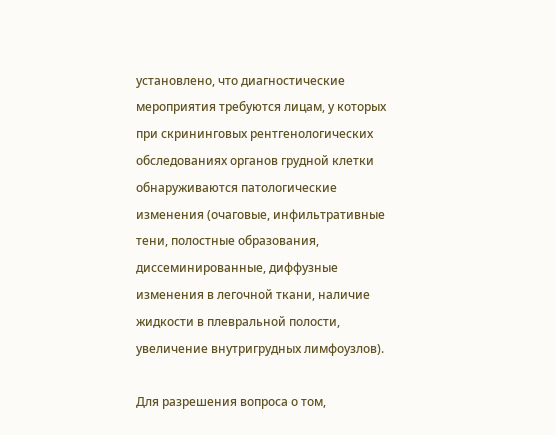установлено, что диагностические мероприятия требуются лицам, у которых при скрининговых рентгенологических обследованиях органов грудной клетки обнаруживаются патологические изменения (очаговые, инфильтративные тени, полостные образования, диссеминированные, диффузные изменения в легочной ткани, наличие жидкости в плевральной полости, увеличение внутригрудных лимфоузлов).

Для разрешения вопроса о том,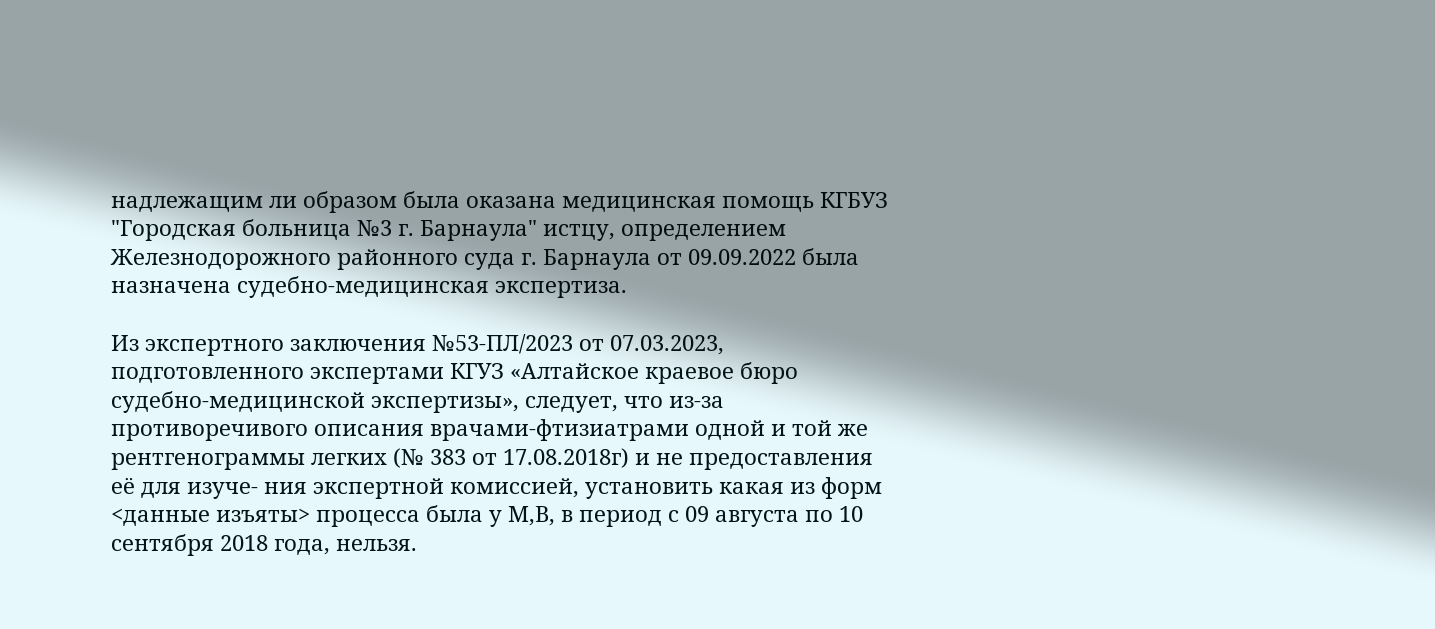надлежащим ли образом была оказана медицинская помощь КГБУЗ "Городская больница №3 г. Барнаула" истцу, определением Железнодорожного районного суда г. Барнаула от 09.09.2022 была назначена судебно-медицинская экспертиза.

Из экспертного заключения №53-ПЛ/2023 от 07.03.2023, подготовленного экспертами КГУЗ «Алтайское краевое бюро судебно-медицинской экспертизы», следует, что из-за противоречивого описания врачами-фтизиатрами одной и той же рентгенограммы легких (№ 383 от 17.08.2018г) и не предоставления её для изуче- ния экспертной комиссией, установить какая из форм <данные изъяты> процесса была у М,В, в период с 09 августа по 10 сентября 2018 года, нельзя.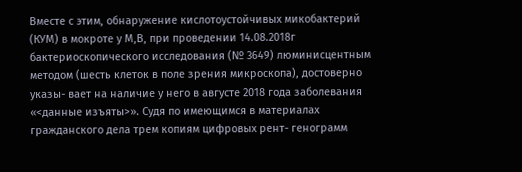Вместе с этим, обнаружение кислотоустойчивых микобактерий (КУМ) в мокроте у М,В, при проведении 14.08.2018г бактериоскопического исследования (№ 3649) люминисцентным методом (шесть клеток в поле зрения микроскопа), достоверно указы- вает на наличие у него в августе 2018 года заболевания «<данные изъяты>». Судя по имеющимся в материалах гражданского дела трем копиям цифровых рент- генограмм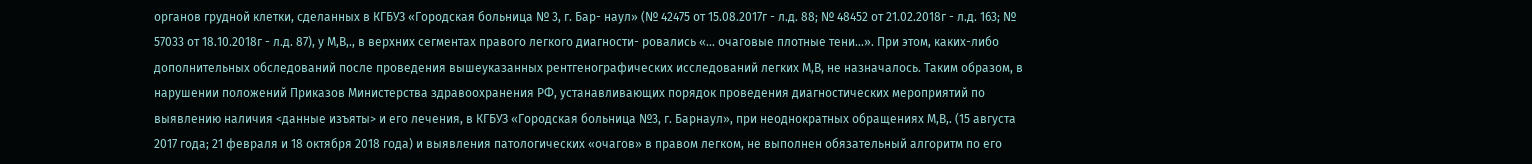органов грудной клетки, сделанных в КГБУЗ «Городская больница № 3, г. Бар- наул» (№ 42475 от 15.08.2017г - л.д. 88; № 48452 от 21.02.2018г - л.д. 163; № 57033 от 18.10.2018г - л.д. 87), у М,В,., в верхних сегментах правого легкого диагности- ровались «... очаговые плотные тени...». При этом, каких-либо дополнительных обследований после проведения вышеуказанных рентгенографических исследований легких М,В, не назначалось. Таким образом, в нарушении положений Приказов Министерства здравоохранения РФ, устанавливающих порядок проведения диагностических мероприятий по выявлению наличия <данные изъяты> и его лечения, в КГБУЗ «Городская больница №3, г. Барнаул», при неоднократных обращениях М,В,. (15 августа 2017 года; 21 февраля и 18 октября 2018 года) и выявления патологических «очагов» в правом легком, не выполнен обязательный алгоритм по его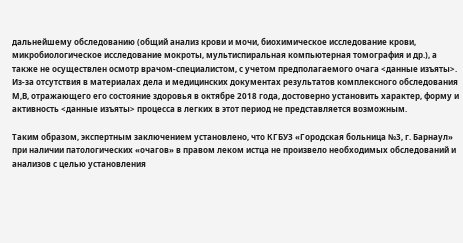дальнейшему обследованию (общий анализ крови и мочи, биохимическое исследование крови, микробиологическое исследование мокроты, мультиспиральная компьютерная томография и др.), а также не осуществлен осмотр врачом-специалистом, с учетом предполагаемого очага <данные изъяты>. Из-за отсутствия в материалах дела и медицинских документах результатов комплексного обследования М,В, отражающего его состояние здоровья в октябре 2018 года, достоверно установить характер, форму и активность <данные изъяты> процесса в легких в этот период не представляется возможным.

Таким образом, экспертным заключением установлено, что КГБУЗ «Городская больница №3, г. Барнаул» при наличии патологических «очагов» в правом леком истца не произвело необходимых обследований и анализов с целью установления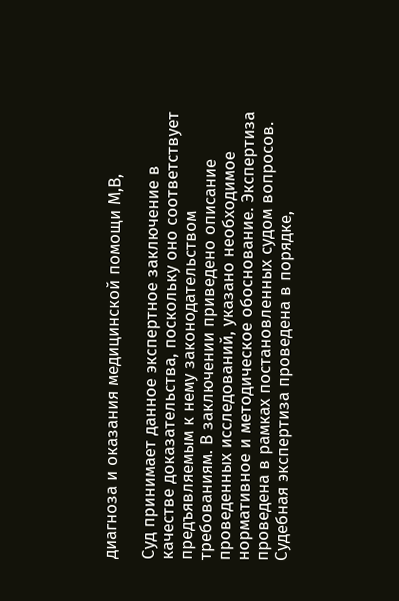диагноза и оказания медицинской помощи М,В,

Суд принимает данное экспертное заключение в качестве доказательства, поскольку оно соответствует предъявляемым к нему законодательством требованиям. В заключении приведено описание проведенных исследований, указано необходимое нормативное и методическое обоснование. Экспертиза проведена в рамках постановленных судом вопросов. Судебная экспертиза проведена в порядке,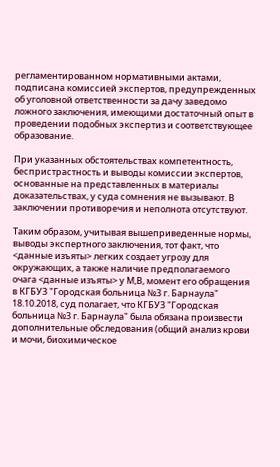регламентированном нормативными актами, подписана комиссией экспертов, предупрежденных об уголовной ответственности за дачу заведомо ложного заключения, имеющими достаточный опыт в проведении подобных экспертиз и соответствующее образование.

При указанных обстоятельствах компетентность, беспристрастность и выводы комиссии экспертов, основанные на представленных в материалы доказательствах, у суда сомнения не вызывают. В заключении противоречия и неполнота отсутствуют.

Таким образом, учитывая вышеприведенные нормы, выводы экспертного заключения, тот факт, что <данные изъяты> легких создает угрозу для окружающих, а также наличие предполагаемого очага <данные изъяты> у М,В, момент его обращения в КГБУЗ "Городская больница №3 г. Барнаула" 18.10.2018, суд полагает, что КГБУЗ "Городская больница №3 г. Барнаула" была обязана произвести дополнительные обследования (общий анализ крови и мочи, биохимическое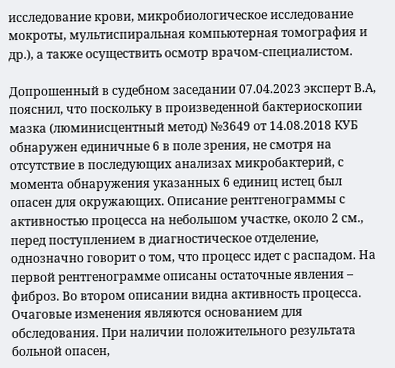исследование крови, микробиологическое исследование мокроты, мультиспиральная компьютерная томография и др.), а также осуществить осмотр врачом-специалистом.

Допрошенный в судебном заседании 07.04.2023 эксперт В.А, пояснил, что поскольку в произведенной бактериоскопии мазка (люминисцентный метод) №3649 от 14.08.2018 КУБ обнаружен единичные 6 в поле зрения, не смотря на отсутствие в последующих анализах микробактерий, с момента обнаружения указанных 6 единиц истец был опасен для окружающих. Описание рентгенограммы с активностью процесса на небольшом участке, около 2 см., перед поступлением в диагностическое отделение, однозначно говорит о том, что процесс идет с распадом. На первой рентгенограмме описаны остаточные явления – фиброз. Во втором описании видна активность процесса. Очаговые изменения являются основанием для обследования. При наличии положительного результата больной опасен,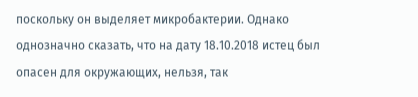поскольку он выделяет микробактерии. Однако однозначно сказать, что на дату 18.10.2018 истец был опасен для окружающих, нельзя, так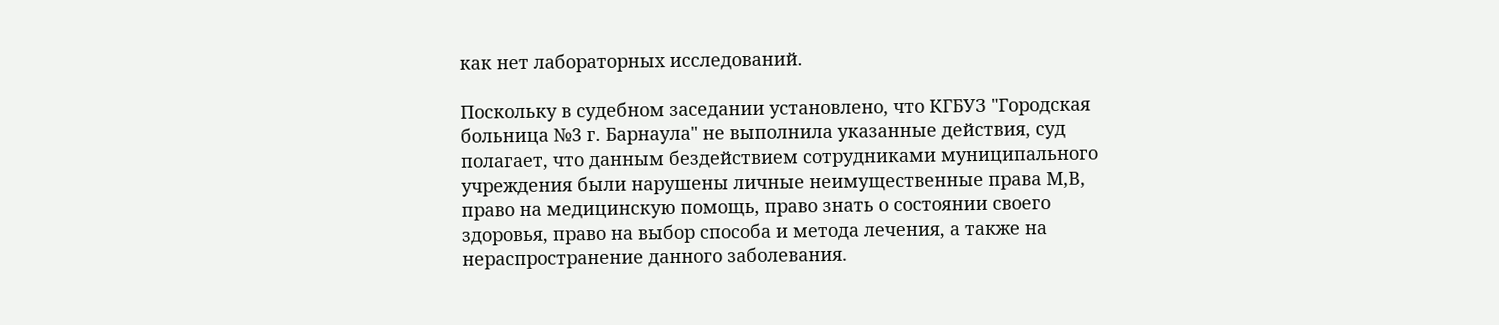как нет лабораторных исследований.

Поскольку в судебном заседании установлено, что КГБУЗ "Городская больница №3 г. Барнаула" не выполнила указанные действия, суд полагает, что данным бездействием сотрудниками муниципального учреждения были нарушены личные неимущественные права М,В, право на медицинскую помощь, право знать о состоянии своего здоровья, право на выбор способа и метода лечения, а также на нераспространение данного заболевания.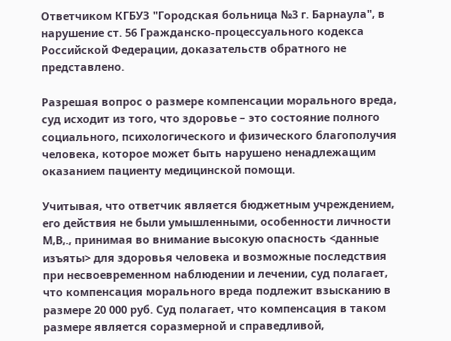Ответчиком КГБУЗ "Городская больница №3 г. Барнаула", в нарушение ст. 56 Гражданско-процессуального кодекса Российской Федерации, доказательств обратного не представлено.

Разрешая вопрос о размере компенсации морального вреда, суд исходит из того, что здоровье – это состояние полного социального, психологического и физического благополучия человека, которое может быть нарушено ненадлежащим оказанием пациенту медицинской помощи.

Учитывая, что ответчик является бюджетным учреждением, его действия не были умышленными, особенности личности М,В,., принимая во внимание высокую опасность <данные изъяты> для здоровья человека и возможные последствия при несвоевременном наблюдении и лечении, суд полагает, что компенсация морального вреда подлежит взысканию в размере 20 000 руб. Суд полагает, что компенсация в таком размере является соразмерной и справедливой,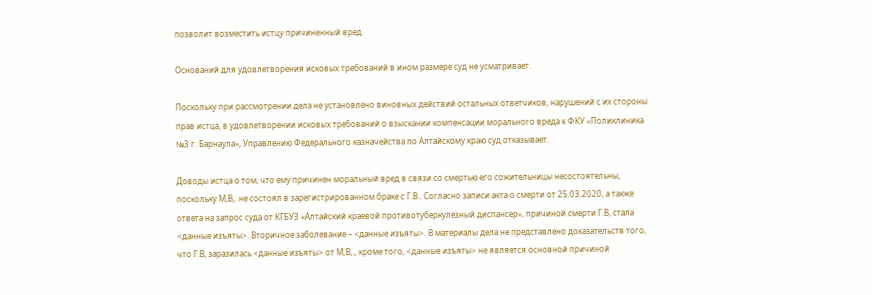позволит возместить истцу причиненный вред.

Оснований для удовлетворения исковых требований в ином размере суд не усматривает.

Поскольку при рассмотрении дела не установлено виновных действий остальных ответчиков, нарушений с их стороны прав истца, в удовлетворении исковых требований о взыскании компенсации морального вреда к ФКУ «Поликлиника №3 г. Барнаула», Управлению Федерального казначейства по Алтайскому краю суд отказывает.

Доводы истца о том, что ему причинен моральный вред в связи со смертью его сожительницы несостоятельны, поскольку М,В,. не состоял в зарегистрированном браке с Г.В.. Согласно записи акта о смерти от 25.03.2020, а также ответа на запрос суда от КГБУЗ «Алтайский краевой противотуберкулезный диспансер», причиной смерти Г.В, стала <данные изъяты>. Вторичное заболевание – <данные изъяты>. В материалы дела не представлено доказательств того, что Г.В, заразилась <данные изъяты> от М,В,., кроме того, <данные изъяты> не является основной причиной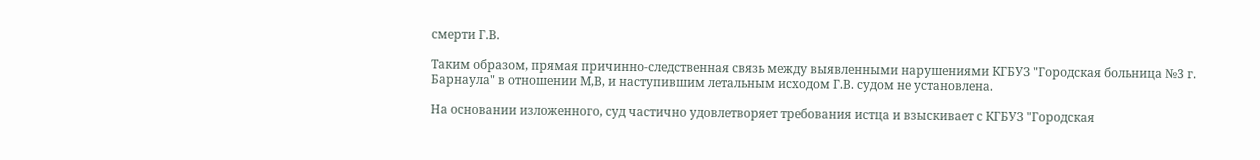смерти Г.В.

Таким образом, прямая причинно-следственная связь между выявленными нарушениями КГБУЗ "Городская больница №3 г. Барнаула" в отношении М,В, и наступившим летальным исходом Г.В. судом не установлена.

На основании изложенного, суд частично удовлетворяет требования истца и взыскивает с КГБУЗ "Городская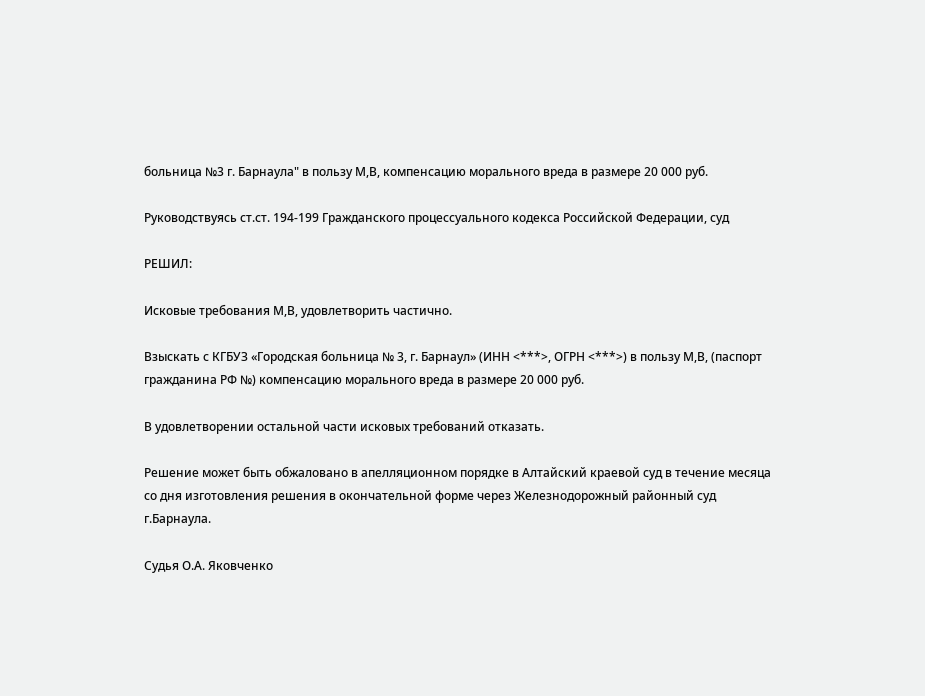больница №3 г. Барнаула" в пользу М,В, компенсацию морального вреда в размере 20 000 руб.

Руководствуясь ст.ст. 194-199 Гражданского процессуального кодекса Российской Федерации, суд

РЕШИЛ:

Исковые требования М,В, удовлетворить частично.

Взыскать с КГБУЗ «Городская больница № 3, г. Барнаул» (ИНН <***>, ОГРН <***>) в пользу М,В, (паспорт гражданина РФ №) компенсацию морального вреда в размере 20 000 руб.

В удовлетворении остальной части исковых требований отказать.

Решение может быть обжаловано в апелляционном порядке в Алтайский краевой суд в течение месяца со дня изготовления решения в окончательной форме через Железнодорожный районный суд г.Барнаула.

Судья О.А. Яковченко